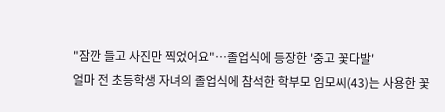"잠깐 들고 사진만 찍었어요"…졸업식에 등장한 '중고 꽃다발'
얼마 전 초등학생 자녀의 졸업식에 참석한 학부모 임모씨(43)는 사용한 꽃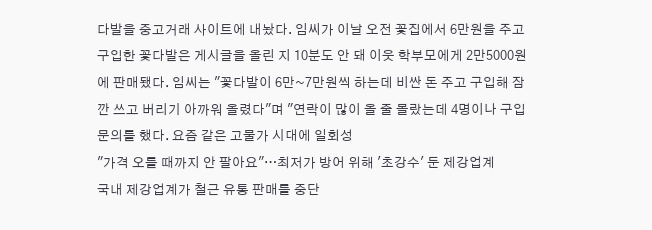다발을 중고거래 사이트에 내놨다. 임씨가 이날 오전 꽃집에서 6만원을 주고 구입한 꽃다발은 게시글을 올린 지 10분도 안 돼 이웃 학부모에게 2만5000원에 판매됐다. 임씨는 "꽃다발이 6만~7만원씩 하는데 비싼 돈 주고 구입해 잠깐 쓰고 버리기 아까워 올렸다"며 "연락이 많이 올 줄 몰랐는데 4명이나 구입 문의를 했다. 요즘 같은 고물가 시대에 일회성
"가격 오를 때까지 안 팔아요"…최저가 방어 위해 '초강수' 둔 제강업계
국내 제강업계가 철근 유통 판매를 중단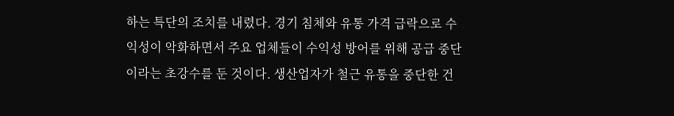하는 특단의 조치를 내렸다. 경기 침체와 유통 가격 급락으로 수익성이 악화하면서 주요 업체들이 수익성 방어를 위해 공급 중단이라는 초강수를 둔 것이다. 생산업자가 철근 유통을 중단한 건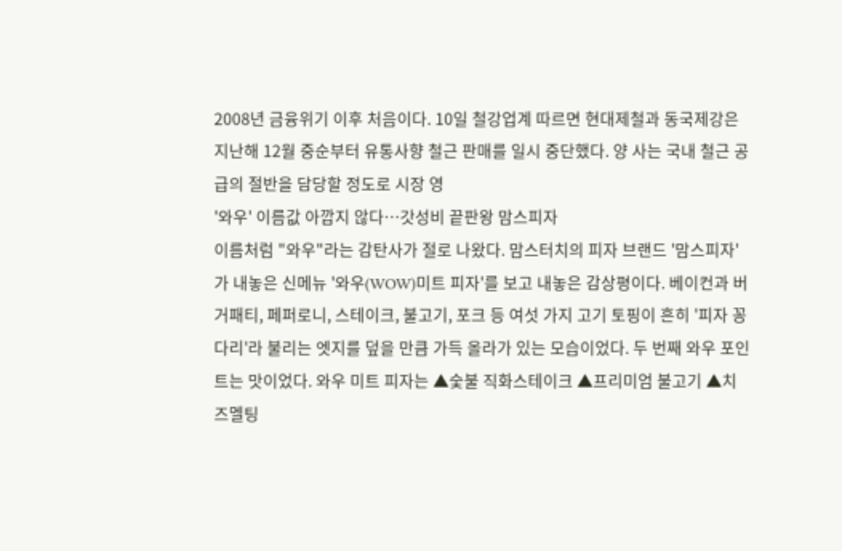2008년 금융위기 이후 처음이다. 10일 철강업계 따르면 현대제철과 동국제강은 지난해 12월 중순부터 유통사향 철근 판매를 일시 중단했다. 양 사는 국내 철근 공급의 절반을 담당할 정도로 시장 영
'와우' 이름값 아깝지 않다…갓성비 끝판왕 맘스피자
이름처럼 "와우"라는 감탄사가 절로 나왔다. 맘스터치의 피자 브랜드 '맘스피자'가 내놓은 신메뉴 '와우(WOW)미트 피자'를 보고 내놓은 감상평이다. 베이컨과 버거패티, 페퍼로니, 스테이크, 불고기, 포크 등 여섯 가지 고기 토핑이 흔히 '피자 꽁다리'라 불리는 엣지를 덮을 만큼 가득 올라가 있는 모습이었다. 두 번째 와우 포인트는 맛이었다. 와우 미트 피자는 ▲숯불 직화스테이크 ▲프리미엄 불고기 ▲치즈멜팅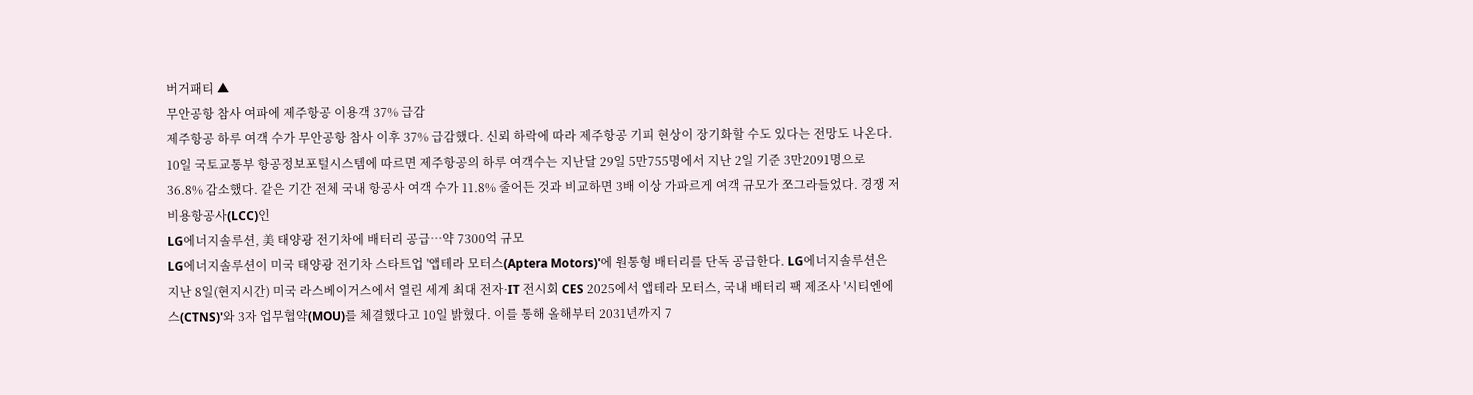버거패티 ▲
무안공항 참사 여파에 제주항공 이용객 37% 급감
제주항공 하루 여객 수가 무안공항 참사 이후 37% 급감했다. 신뢰 하락에 따라 제주항공 기피 현상이 장기화할 수도 있다는 전망도 나온다. 10일 국토교통부 항공정보포털시스템에 따르면 제주항공의 하루 여객수는 지난달 29일 5만755명에서 지난 2일 기준 3만2091명으로 36.8% 감소했다. 같은 기간 전체 국내 항공사 여객 수가 11.8% 줄어든 것과 비교하면 3배 이상 가파르게 여객 규모가 쪼그라들었다. 경쟁 저비용항공사(LCC)인
LG에너지솔루션, 美 태양광 전기차에 배터리 공급…약 7300억 규모
LG에너지솔루션이 미국 태양광 전기차 스타트업 '앱테라 모터스(Aptera Motors)'에 원통형 배터리를 단독 공급한다. LG에너지솔루션은 지난 8일(현지시간) 미국 라스베이거스에서 열린 세계 최대 전자·IT 전시회 CES 2025에서 앱테라 모터스, 국내 배터리 팩 제조사 '시티엔에스(CTNS)'와 3자 업무협약(MOU)를 체결했다고 10일 밝혔다. 이를 통해 올해부터 2031년까지 7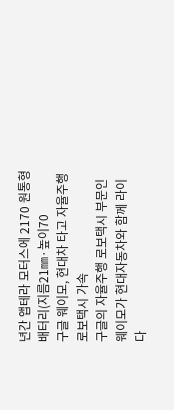년간 앱테라 모터스에 2170 원통형 배터리(지름21㎜·높이70
구글 웨이모, 현대차 타고 자율주행 로보택시 가속
구글의 자율주행 로보택시 부문인 웨이모가 현대자동차와 함께 라이다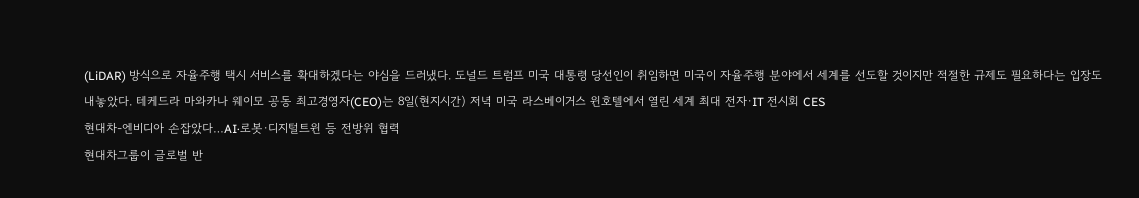(LiDAR) 방식으로 자율주행 택시 서비스를 확대하겠다는 야심을 드러냈다. 도널드 트럼프 미국 대통령 당선인이 취임하면 미국이 자율주행 분야에서 세계를 선도할 것이지만 적절한 규제도 필요하다는 입장도 내놓았다. 테케드라 마와카나 웨이모 공동 최고경영자(CEO)는 8일(현지시간) 저녁 미국 라스베이거스 윈호텔에서 열린 세계 최대 전자·IT 전시회 CES
현대차-엔비디아 손잡았다…AI·로봇·디지털트윈 등 전방위 협력
현대차그룹이 글로벌 반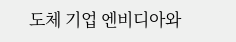도체 기업 엔비디아와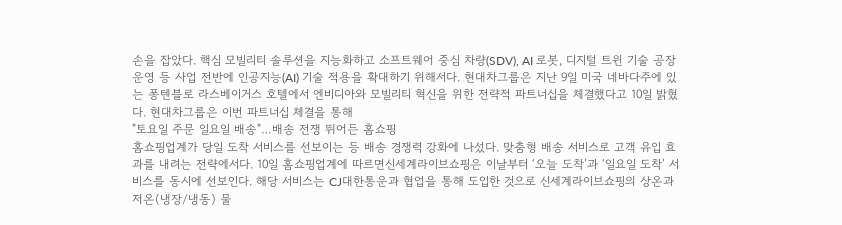손을 잡았다. 핵심 모빌리티 솔루션을 지능화하고 소프트웨어 중심 차량(SDV), AI 로봇, 디지털 트윈 기술 공장 운영 등 사업 전반에 인공지능(AI) 기술 적용을 확대하기 위해서다. 현대차그룹은 지난 9일 미국 네바다주에 있는 퐁텐블로 라스베이거스 호텔에서 엔비디아와 모빌리티 혁신을 위한 전략적 파트너십을 체결했다고 10일 밝혔다. 현대차그룹은 이번 파트너십 체결을 통해
"토요일 주문 일요일 배송"…배송 전쟁 뛰어든 홈쇼핑
홈쇼핑업계가 당일 도착 서비스를 선보이는 등 배송 경쟁력 강화에 나섰다. 맞춤형 배송 서비스로 고객 유입 효과를 내려는 전략에서다. 10일 홈쇼핑업계에 따르면신세계라이브쇼핑은 이날부터 ‘오늘 도착’과 ‘일요일 도착’ 서비스를 동시에 선보인다. 해당 서비스는 CJ대한통운과 협업을 통해 도입한 것으로 신세계라이브쇼핑의 상온과 저온(냉장/냉동) 물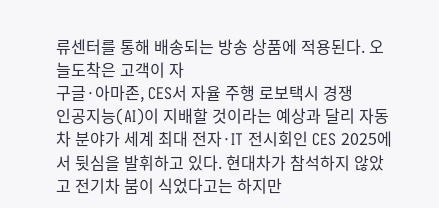류센터를 통해 배송되는 방송 상품에 적용된다. 오늘도착은 고객이 자
구글·아마존, CES서 자율 주행 로보택시 경쟁
인공지능(AI)이 지배할 것이라는 예상과 달리 자동차 분야가 세계 최대 전자·IT 전시회인 CES 2025에서 뒷심을 발휘하고 있다. 현대차가 참석하지 않았고 전기차 붐이 식었다고는 하지만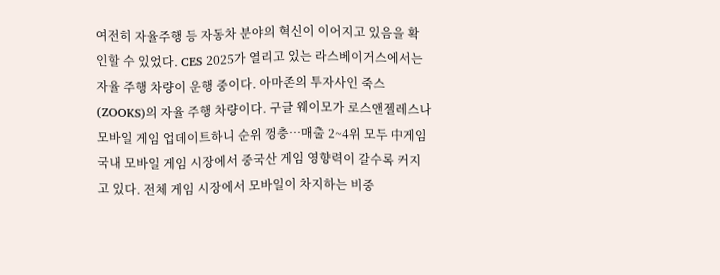여전히 자율주행 등 자동차 분야의 혁신이 이어지고 있음을 확인할 수 있었다. CES 2025가 열리고 있는 라스베이거스에서는 자율 주행 차량이 운행 중이다. 아마존의 투자사인 죽스(ZOOKS)의 자율 주행 차량이다. 구글 웨이모가 로스앤젤레스나
모바일 게임 업데이트하니 순위 껑충…매출 2~4위 모두 中게임
국내 모바일 게임 시장에서 중국산 게임 영향력이 갈수록 커지고 있다. 전체 게임 시장에서 모바일이 차지하는 비중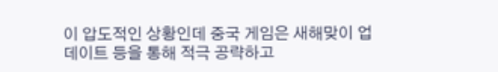이 압도적인 상황인데 중국 게임은 새해맞이 업데이트 등을 통해 적극 공략하고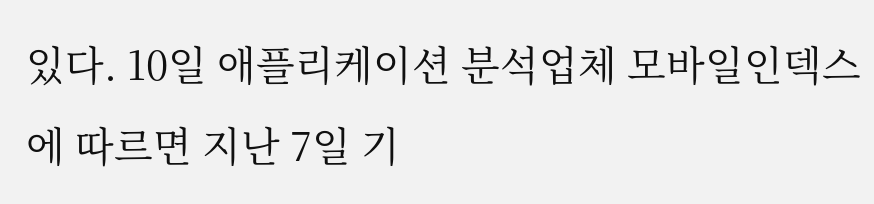있다. 10일 애플리케이션 분석업체 모바일인덱스에 따르면 지난 7일 기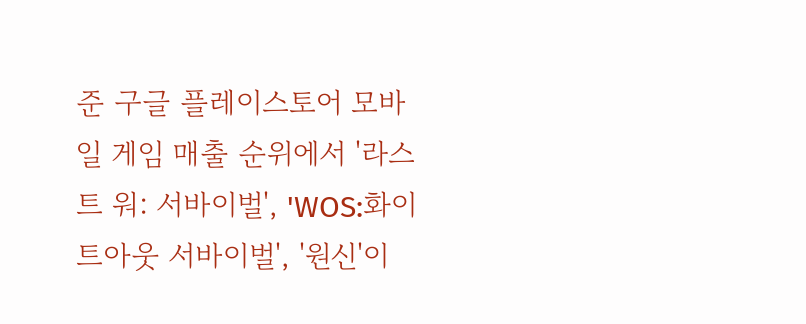준 구글 플레이스토어 모바일 게임 매출 순위에서 '라스트 워: 서바이벌', 'WOS:화이트아웃 서바이벌', '원신'이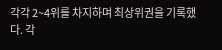각각 2~4위를 차지하며 최상위권을 기록했다. 각